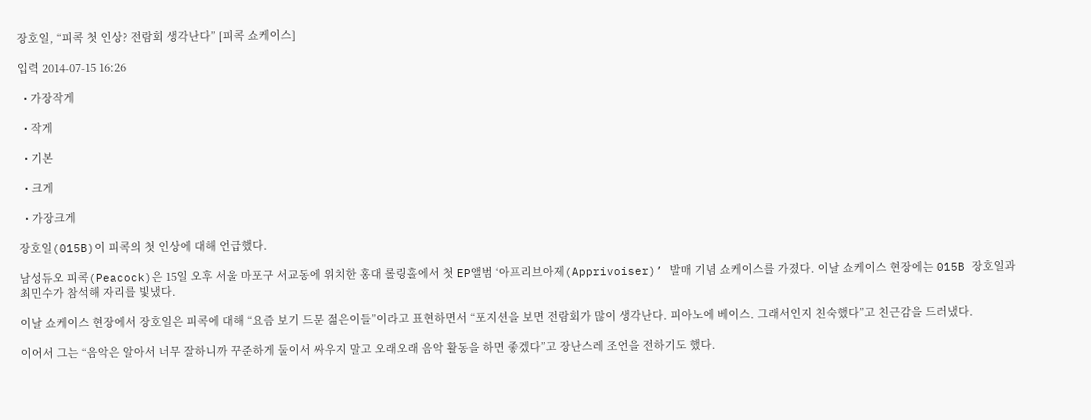장호일, “피콕 첫 인상? 전람회 생각난다” [피콕 쇼케이스]

입력 2014-07-15 16:26

  • 가장작게

  • 작게

  • 기본

  • 크게

  • 가장크게

장호일(015B)이 피콕의 첫 인상에 대해 언급했다.

남성듀오 피콕(Peacock)은 15일 오후 서울 마포구 서교동에 위치한 홍대 롤링홀에서 첫 EP앨범 ‘아프리브아제(Apprivoiser)’ 발매 기념 쇼케이스를 가졌다. 이날 쇼케이스 현장에는 015B 장호일과 최민수가 참석해 자리를 빛냈다.

이날 쇼케이스 현장에서 장호일은 피콕에 대해 “요즘 보기 드문 젊은이들”이라고 표현하면서 “포지션을 보면 전람회가 많이 생각난다. 피아노에 베이스. 그래서인지 친숙했다”고 친근감을 드러냈다.

이어서 그는 “음악은 알아서 너무 잘하니까 꾸준하게 둘이서 싸우지 말고 오래오래 음악 활동을 하면 좋겠다”고 장난스레 조언을 전하기도 했다.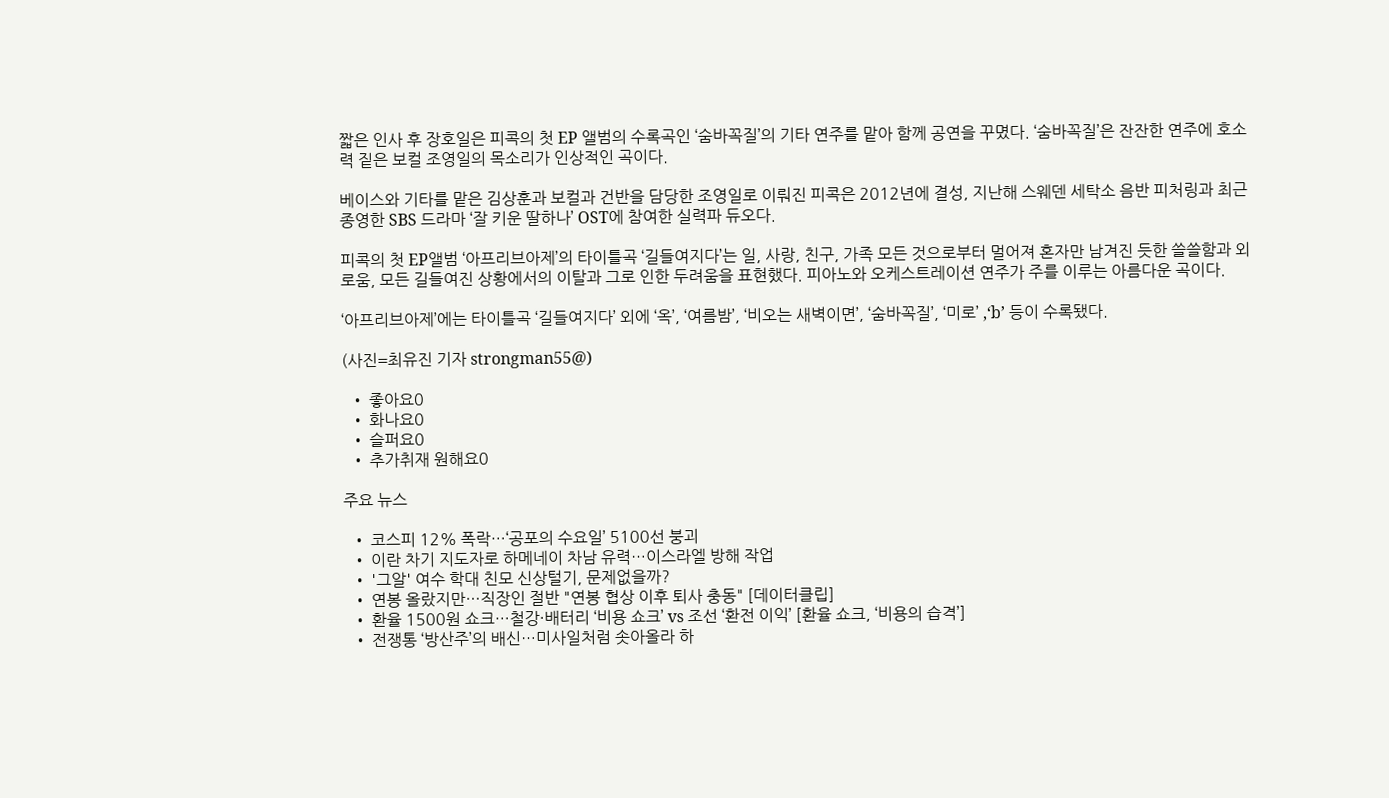짧은 인사 후 장호일은 피콕의 첫 EP 앨범의 수록곡인 ‘숨바꼭질’의 기타 연주를 맡아 함께 공연을 꾸몄다. ‘숨바꼭질’은 잔잔한 연주에 호소력 짙은 보컬 조영일의 목소리가 인상적인 곡이다.

베이스와 기타를 맡은 김상훈과 보컬과 건반을 담당한 조영일로 이뤄진 피콕은 2012년에 결성, 지난해 스웨덴 세탁소 음반 피처링과 최근 종영한 SBS 드라마 ‘잘 키운 딸하나’ OST에 참여한 실력파 듀오다.

피콕의 첫 EP앨범 ‘아프리브아제’의 타이틀곡 ‘길들여지다’는 일, 사랑, 친구, 가족 모든 것으로부터 멀어져 혼자만 남겨진 듯한 쓸쓸함과 외로움, 모든 길들여진 상황에서의 이탈과 그로 인한 두려움을 표현했다. 피아노와 오케스트레이션 연주가 주를 이루는 아름다운 곡이다.

‘아프리브아제’에는 타이틀곡 ‘길들여지다’ 외에 ‘옥’, ‘여름밤’, ‘비오는 새벽이면’, ‘숨바꼭질’, ‘미로’ ,‘b’ 등이 수록됐다.

(사진=최유진 기자 strongman55@)

  • 좋아요0
  • 화나요0
  • 슬퍼요0
  • 추가취재 원해요0

주요 뉴스

  • 코스피 12% 폭락…‘공포의 수요일’ 5100선 붕괴
  • 이란 차기 지도자로 하메네이 차남 유력…이스라엘 방해 작업
  • '그알' 여수 학대 친모 신상털기, 문제없을까?
  • 연봉 올랐지만…직장인 절반 "연봉 협상 이후 퇴사 충동" [데이터클립]
  • 환율 1500원 쇼크…철강·배터리 ‘비용 쇼크’ vs 조선 ‘환전 이익’ [환율 쇼크, ‘비용의 습격’]
  • 전쟁통 ‘방산주’의 배신…미사일처럼 솟아올라 하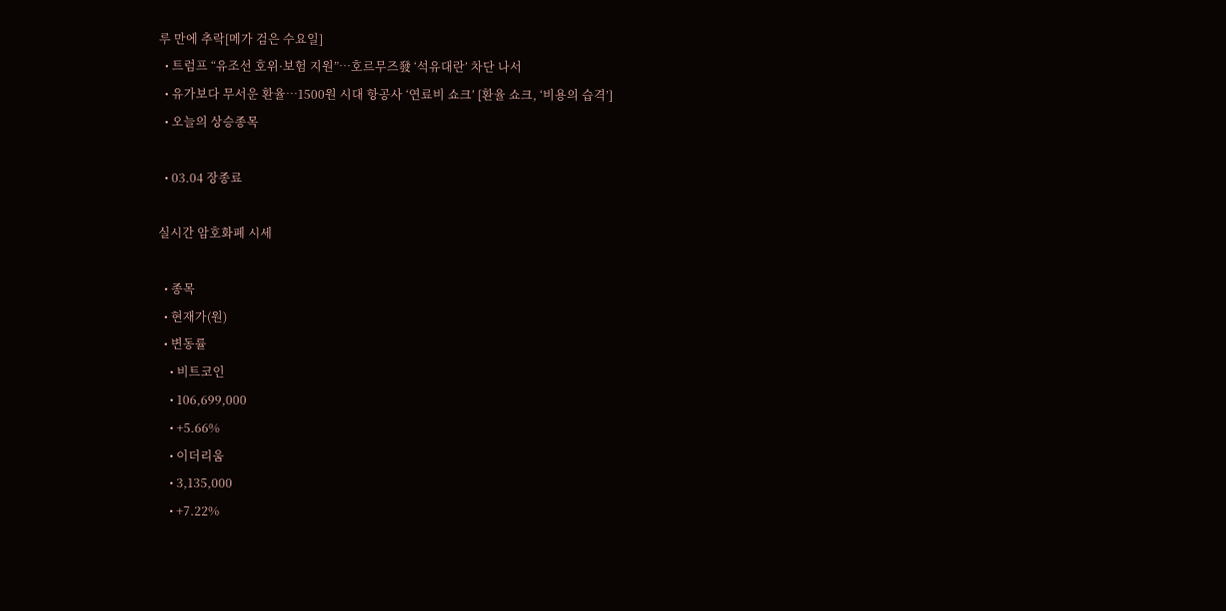루 만에 추락[메가 검은 수요일]
  • 트럼프 “유조선 호위·보험 지원”…호르무즈發 ‘석유대란’ 차단 나서
  • 유가보다 무서운 환율…1500원 시대 항공사 ‘연료비 쇼크’ [환율 쇼크, ‘비용의 습격’]
  • 오늘의 상승종목

  • 03.04 장종료

실시간 암호화폐 시세

  • 종목
  • 현재가(원)
  • 변동률
    • 비트코인
    • 106,699,000
    • +5.66%
    • 이더리움
    • 3,135,000
    • +7.22%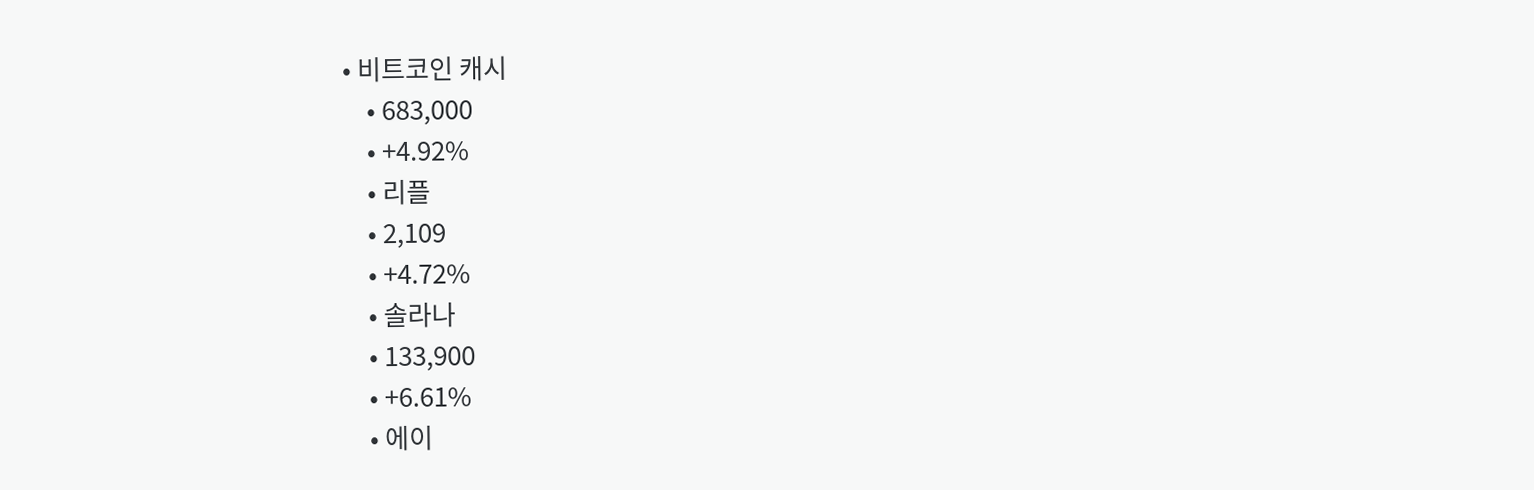• 비트코인 캐시
    • 683,000
    • +4.92%
    • 리플
    • 2,109
    • +4.72%
    • 솔라나
    • 133,900
    • +6.61%
    • 에이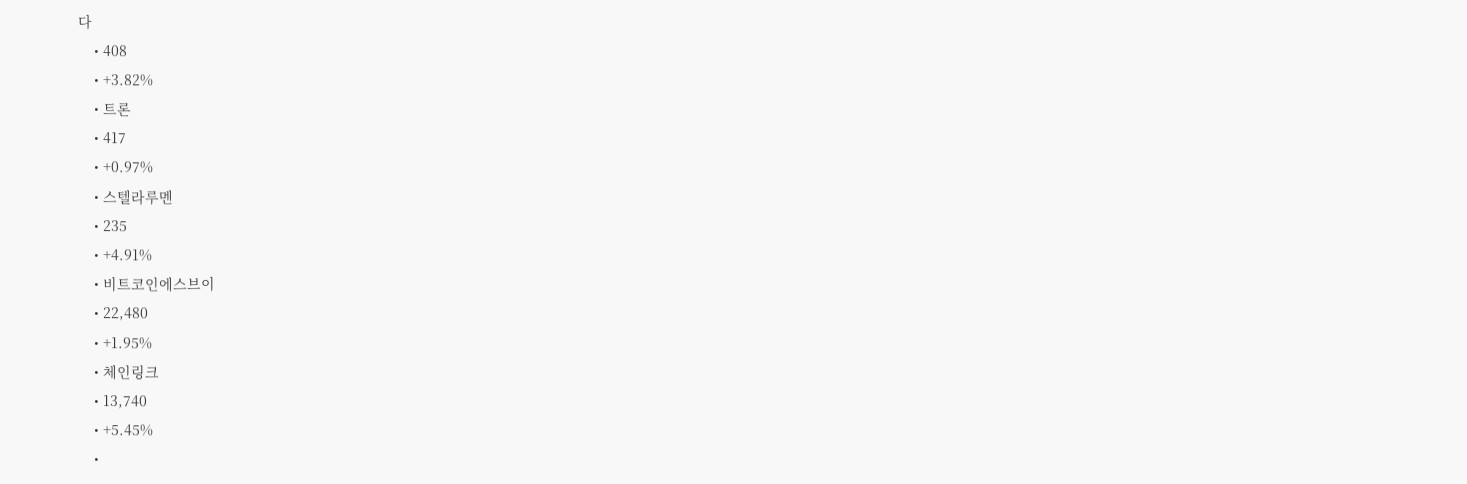다
    • 408
    • +3.82%
    • 트론
    • 417
    • +0.97%
    • 스텔라루멘
    • 235
    • +4.91%
    • 비트코인에스브이
    • 22,480
    • +1.95%
    • 체인링크
    • 13,740
    • +5.45%
    •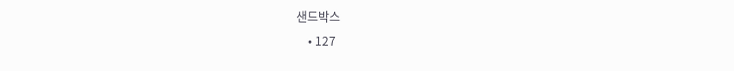샌드박스
    • 127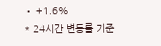• +1.6%
* 24시간 변동률 기준